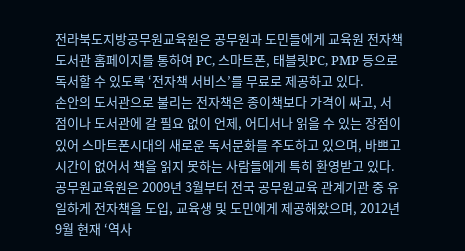전라북도지방공무원교육원은 공무원과 도민들에게 교육원 전자책도서관 홈페이지를 통하여 PC, 스마트폰, 태블릿PC, PMP 등으로 독서할 수 있도록 ‘전자책 서비스’를 무료로 제공하고 있다.
손안의 도서관으로 불리는 전자책은 종이책보다 가격이 싸고, 서점이나 도서관에 갈 필요 없이 언제, 어디서나 읽을 수 있는 장점이 있어 스마트폰시대의 새로운 독서문화를 주도하고 있으며, 바쁘고 시간이 없어서 책을 읽지 못하는 사람들에게 특히 환영받고 있다.
공무원교육원은 2009년 3월부터 전국 공무원교육 관계기관 중 유일하게 전자책을 도입, 교육생 및 도민에게 제공해왔으며, 2012년 9월 현재 ‘역사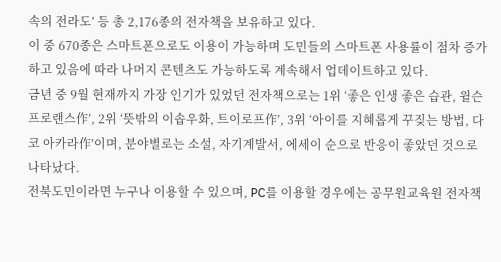속의 전라도’ 등 총 2,176종의 전자책을 보유하고 있다.
이 중 670종은 스마트폰으로도 이용이 가능하며 도민들의 스마트폰 사용률이 점차 증가하고 있음에 따라 나머지 콘텐츠도 가능하도록 계속해서 업데이트하고 있다.
금년 중 9월 현재까지 가장 인기가 있었던 전자책으로는 1위 ‘좋은 인생 좋은 습관, 윌슨 프로랜스作’, 2위 ‘뜻밖의 이솝우화, 트이로프作’, 3위 ‘아이를 지혜롭게 꾸짖는 방법, 다코 아카라作’이며, 분야별로는 소설, 자기계발서, 에세이 순으로 반응이 좋았던 것으로 나타났다.
전북도민이라면 누구나 이용할 수 있으며, PC를 이용할 경우에는 공무원교육원 전자책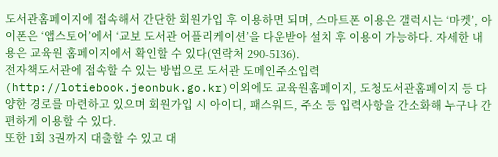도서관홈페이지에 접속해서 간단한 회원가입 후 이용하면 되며, 스마트폰 이용은 갤럭시는 ‘마켓’, 아이폰은 ‘앱스토어’에서 ‘교보 도서관 어플리케이션’을 다운받아 설치 후 이용이 가능하다. 자세한 내용은 교육원 홈페이지에서 확인할 수 있다(연락처 290-5136).
전자책도서관에 접속할 수 있는 방법으로 도서관 도메인주소입력(http://lotiebook.jeonbuk.go.kr)이외에도 교육원홈페이지, 도청도서관홈페이지 등 다양한 경로를 마련하고 있으며 회원가입 시 아이디, 패스워드, 주소 등 입력사항을 간소화해 누구나 간편하게 이용할 수 있다.
또한 1회 3권까지 대출할 수 있고 대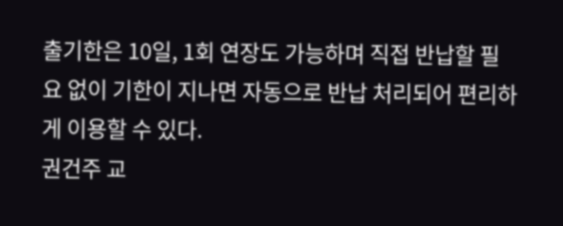출기한은 10일, 1회 연장도 가능하며 직접 반납할 필요 없이 기한이 지나면 자동으로 반납 처리되어 편리하게 이용할 수 있다.
권건주 교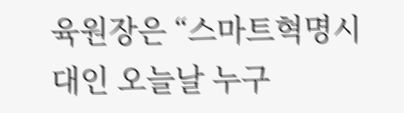육원장은 “스마트혁명시대인 오늘날 누구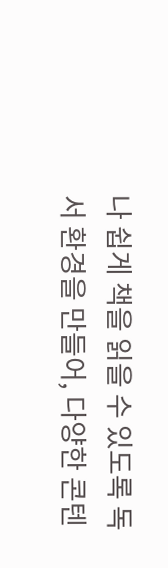나 쉽게 책을 읽을 수 있도록 독서 환경을 만들어, 다양한 콘텐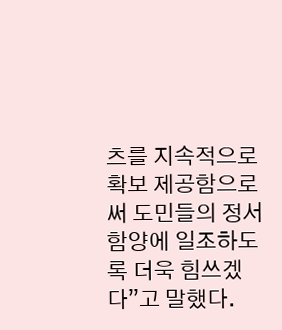츠를 지속적으로 확보 제공함으로써 도민들의 정서함양에 일조하도록 더욱 힘쓰겠다”고 말했다.